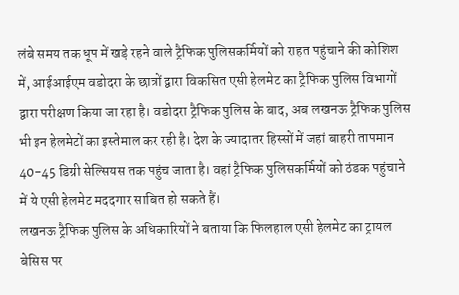लंबे समय तक धूप में खड़े रहने वाले ट्रैफिक पुलिसकर्मियों को राहत पहुंचाने की कोशिश में, आईआईएम वडोदरा के छात्रों द्वारा विकसित एसी हेलमेट का ट्रैफिक पुलिस विभागों द्वारा परीक्षण किया जा रहा है। वडोदरा ट्रैफिक पुलिस के बाद, अब लखनऊ ट्रैफिक पुलिस भी इन हेलमेटों का इस्तेमाल कर रही है। देश के ज्यादातर हिस्सों में जहां बाहरी तापमान 40-45 डिग्री सेल्सियस तक पहुंच जाता है। वहां ट्रैफिक पुलिसकर्मियों को ठंडक पहुंचाने में ये एसी हेलमेट मददगार साबित हो सकते हैं।
लखनऊ ट्रैफिक पुलिस के अधिकारियों ने बताया कि फिलहाल एसी हेलमेट का ट्रायल बेसिस पर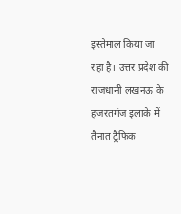इस्तेमाल किया जा रहा है। उत्तर प्रदेश की राजधानी लखनऊ के हजरतगंज इलाके में तैनात ट्रैफिक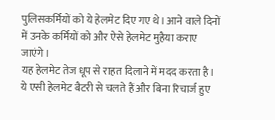पुलिसकर्मियों को ये हेलमेट दिए गए थे। आने वाले दिनों में उनके कर्मियों को और ऐसे हेलमेट मुहैया कराए जाएंगे।
यह हेलमेट तेज धूप से राहत दिलाने में मदद करता है। ये एसी हेलमेट बैटरी से चलते हैं और बिना रिचार्ज हुए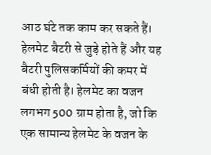आठ घंटे तक काम कर सकते हैं। हेलमेट बैटरी से जुड़े होते हैं और यह बैटरी पुलिसकर्मियों की कमर में बंधी होती है। हेलमेट का वजन लगभग 500 ग्राम होता है, जो कि एक सामान्य हेलमेट के वजन के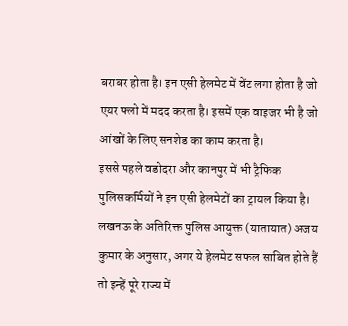बराबर होता है। इन एसी हेलमेट में वेंट लगा होता है जो एयर फ्लो में मदद करता है। इसमें एक वाइजर भी है जो आंखों के लिए सनशेड का काम करता है।
इससे पहले वडोदरा और कानपुर में भी ट्रैफिक पुलिसकर्मियों ने इन एसी हेलमेटों का ट्रायल किया है। लखनऊ के अतिरिक्त पुलिस आयुक्त (यातायात) अजय कुमार के अनुसार, अगर ये हेलमेट सफल साबित होते हैं तो इन्हें पूरे राज्य में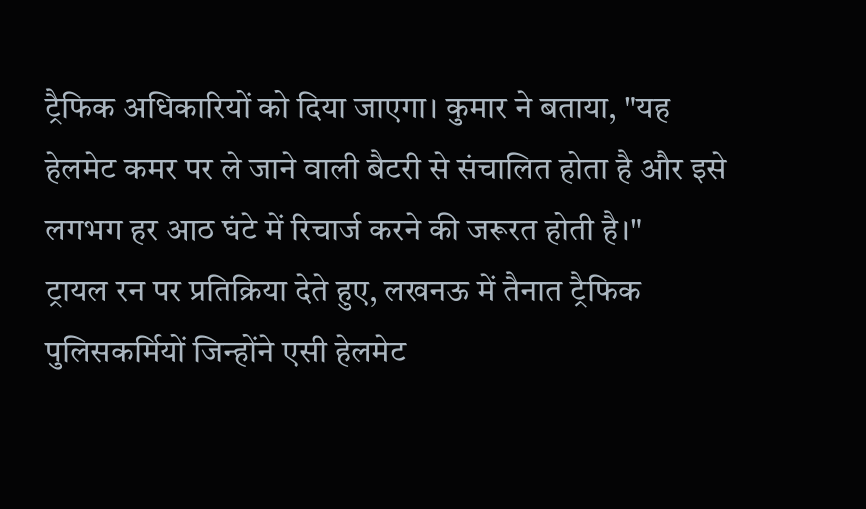ट्रैफिक अधिकारियों को दिया जाएगा। कुमार ने बताया, "यह हेलमेट कमर पर ले जाने वाली बैटरी से संचालित होता है और इसे लगभग हर आठ घंटे में रिचार्ज करने की जरूरत होती है।"
ट्रायल रन पर प्रतिक्रिया देते हुए, लखनऊ में तैनात ट्रैफिक पुलिसकर्मियों जिन्होंने एसी हेलमेट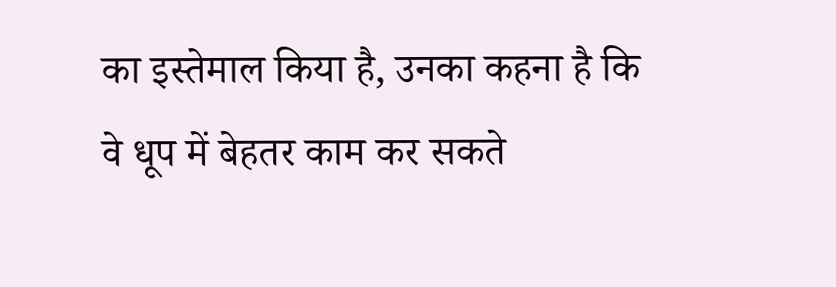का इस्तेमाल किया है, उनका कहना है कि वे धूप में बेहतर काम कर सकते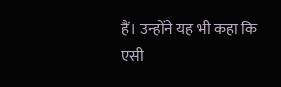हैं। उन्होंने यह भी कहा कि एसी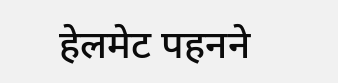हेलमेट पहनने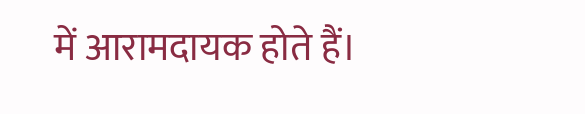में आरामदायक होते हैं।